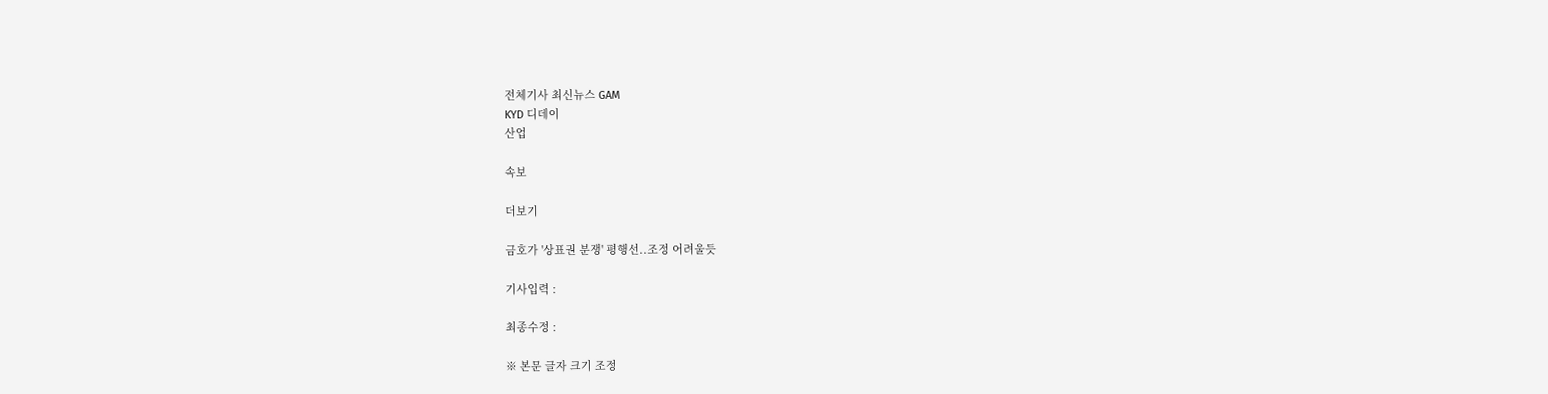전체기사 최신뉴스 GAM
KYD 디데이
산업

속보

더보기

금호가 '상표권 분쟁' 평행선..조정 어려울듯

기사입력 :

최종수정 :

※ 본문 글자 크기 조정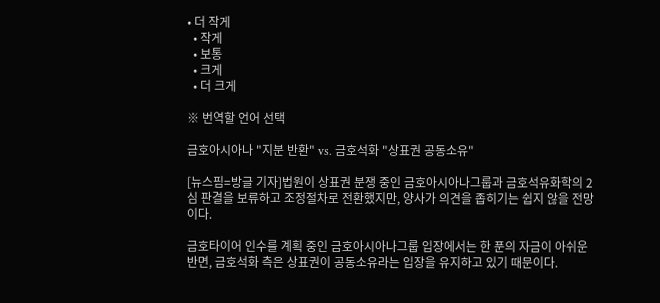• 더 작게
  • 작게
  • 보통
  • 크게
  • 더 크게

※ 번역할 언어 선택

금호아시아나 "지분 반환" vs. 금호석화 "상표권 공동소유"

[뉴스핌=방글 기자]법원이 상표권 분쟁 중인 금호아시아나그룹과 금호석유화학의 2심 판결을 보류하고 조정절차로 전환했지만, 양사가 의견을 좁히기는 쉽지 않을 전망이다.

금호타이어 인수를 계획 중인 금호아시아나그룹 입장에서는 한 푼의 자금이 아쉬운 반면, 금호석화 측은 상표권이 공동소유라는 입장을 유지하고 있기 때문이다.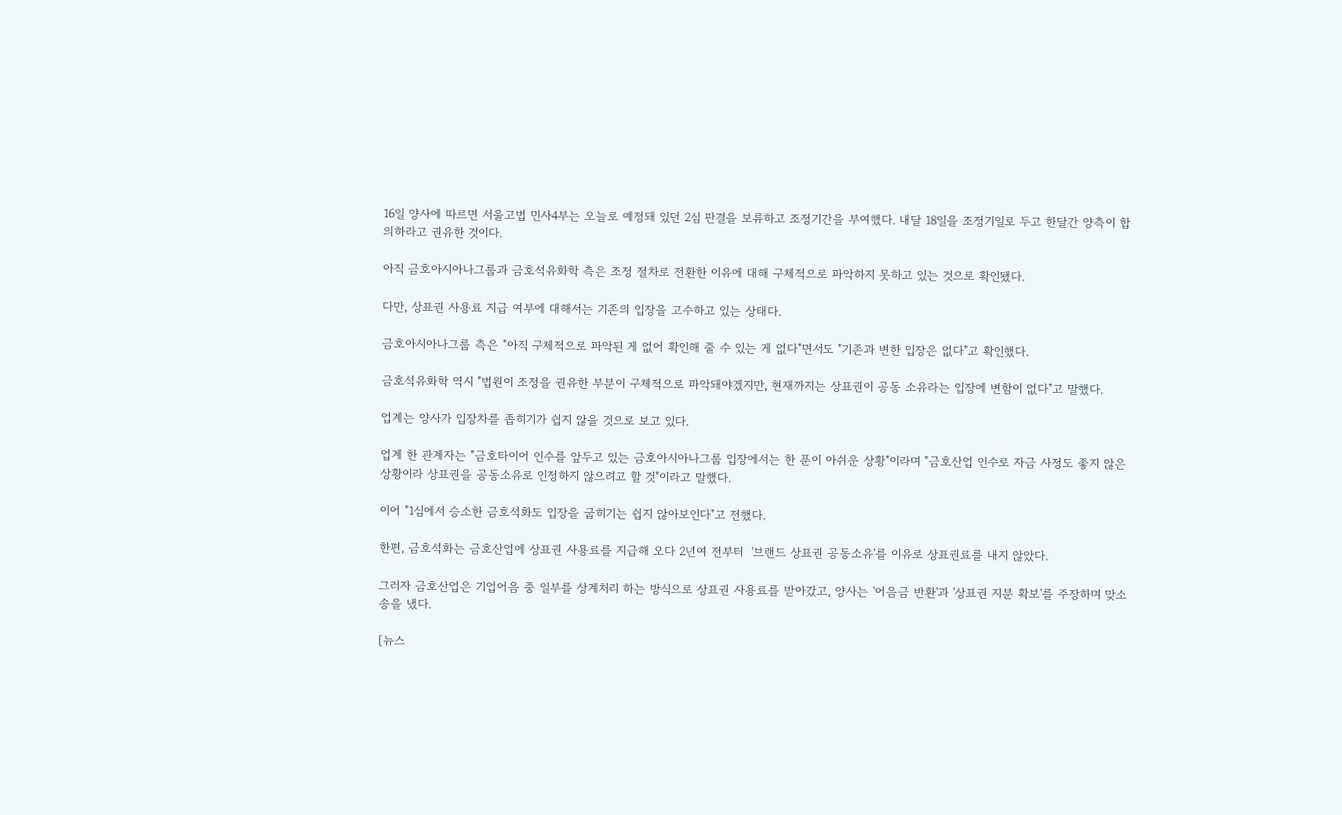16일 양사에 따르면 서울고법 민사4부는 오늘로 예정돼 있던 2심 판결을 보류하고 조정기간을 부여했다. 내달 18일을 조정기일로 두고 한달간 양측이 합의하라고 권유한 것이다.

아직 금호아시아나그룹과 금호석유화학 측은 조정 절차로 전환한 이유에 대해 구체적으로 파악하지 못하고 있는 것으로 확인됐다.

다만, 상표권 사용료 지급 여부에 대해서는 기존의 입장을 고수하고 있는 상태다.

금호아시아나그룹 측은 "아직 구체적으로 파악된 게 없어 확인해 줄 수 있는 게 없다"면서도 "기존과 변한 입장은 없다"고 확인했다.

금호석유화학 역시 "법원이 조정을 권유한 부분이 구체적으로 파악돼야겠지만, 현재까지는 상표권이 공동 소유라는 입장에 변함이 없다"고 말했다.

업계는 양사가 입장차를 좁히기가 쉽지 않을 것으로 보고 있다.

업계 한 관계자는 "금호타이어 인수를 앞두고 있는 금호아시아나그룹 입장에서는 한 푼이 아쉬운 상황"이라며 "금호산업 인수로 자금 사정도 좋지 않은 상황이라 상표권을 공동소유로 인정하지 않으려고 할 것"이라고 말했다.

이어 "1심에서 승소한 금호석화도 입장을 굽히기는 쉽지 않아보인다"고 전했다.

한편, 금호석화는 금호산업에 상표권 사용료를 지급해 오다 2년여 전부터  '브랜드 상표권 공동소유'를 이유로 상표권료를 내지 않았다.

그러자 금호산업은 기업어음 중 일부를 상계처리 하는 방식으로 상표권 사용료를 받아갔고, 양사는 '어음금 반환'과 '상표권 지분 확보'를 주장하며 맞소송을 냈다.

[뉴스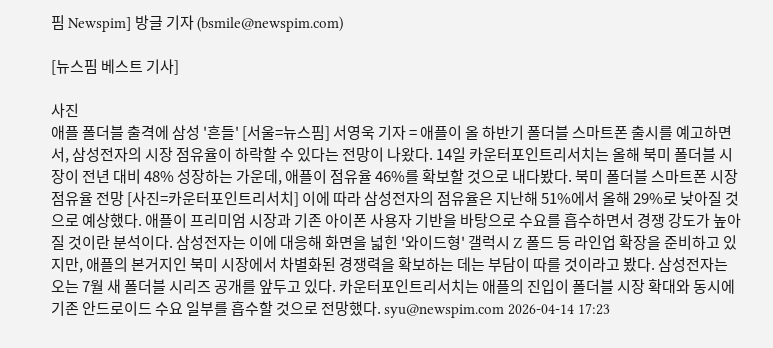핌 Newspim] 방글 기자 (bsmile@newspim.com)

[뉴스핌 베스트 기사]

사진
애플 폴더블 출격에 삼성 '흔들' [서울=뉴스핌] 서영욱 기자 = 애플이 올 하반기 폴더블 스마트폰 출시를 예고하면서, 삼성전자의 시장 점유율이 하락할 수 있다는 전망이 나왔다. 14일 카운터포인트리서치는 올해 북미 폴더블 시장이 전년 대비 48% 성장하는 가운데, 애플이 점유율 46%를 확보할 것으로 내다봤다. 북미 폴더블 스마트폰 시장 점유율 전망 [사진=카운터포인트리서치] 이에 따라 삼성전자의 점유율은 지난해 51%에서 올해 29%로 낮아질 것으로 예상했다. 애플이 프리미엄 시장과 기존 아이폰 사용자 기반을 바탕으로 수요를 흡수하면서 경쟁 강도가 높아질 것이란 분석이다. 삼성전자는 이에 대응해 화면을 넓힌 '와이드형' 갤럭시 Z 폴드 등 라인업 확장을 준비하고 있지만, 애플의 본거지인 북미 시장에서 차별화된 경쟁력을 확보하는 데는 부담이 따를 것이라고 봤다. 삼성전자는 오는 7월 새 폴더블 시리즈 공개를 앞두고 있다. 카운터포인트리서치는 애플의 진입이 폴더블 시장 확대와 동시에 기존 안드로이드 수요 일부를 흡수할 것으로 전망했다. syu@newspim.com 2026-04-14 17:23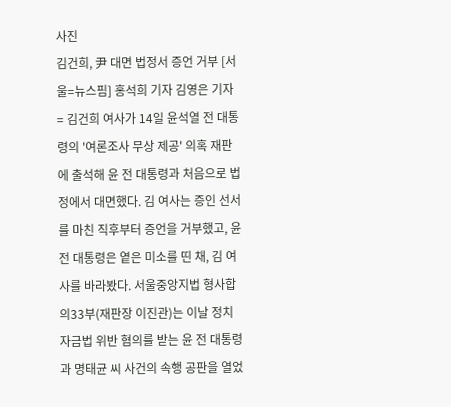사진
김건희, 尹 대면 법정서 증언 거부 [서울=뉴스핌] 홍석희 기자 김영은 기자 = 김건희 여사가 14일 윤석열 전 대통령의 '여론조사 무상 제공' 의혹 재판에 출석해 윤 전 대통령과 처음으로 법정에서 대면했다. 김 여사는 증인 선서를 마친 직후부터 증언을 거부했고, 윤 전 대통령은 옅은 미소를 띤 채, 김 여사를 바라봤다. 서울중앙지법 형사합의33부(재판장 이진관)는 이날 정치자금법 위반 혐의를 받는 윤 전 대통령과 명태균 씨 사건의 속행 공판을 열었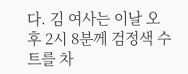다. 김 여사는 이날 오후 2시 8분께 검정색 수트를 차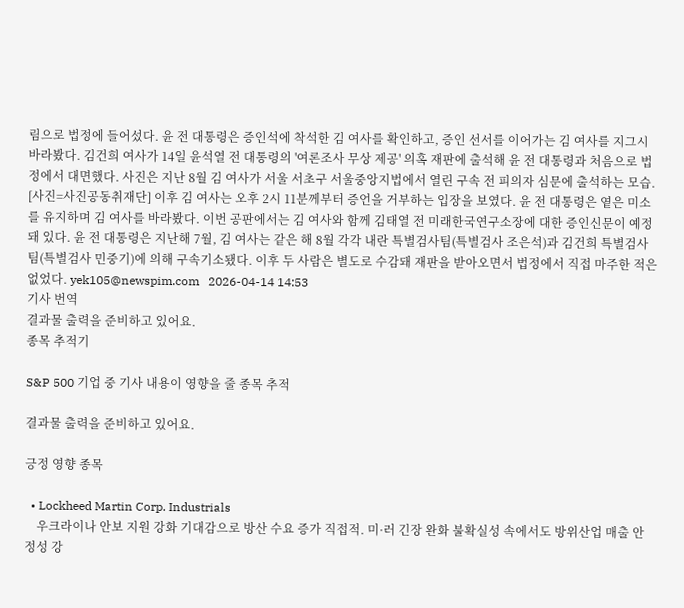림으로 법정에 들어섰다. 윤 전 대통령은 증인석에 착석한 김 여사를 확인하고, 증인 선서를 이어가는 김 여사를 지그시 바라봤다. 김건희 여사가 14일 윤석열 전 대통령의 '여론조사 무상 제공' 의혹 재판에 출석해 윤 전 대통령과 처음으로 법정에서 대면했다. 사진은 지난 8월 김 여사가 서울 서초구 서울중앙지법에서 열린 구속 전 피의자 심문에 출석하는 모습. [사진=사진공동취재단] 이후 김 여사는 오후 2시 11분께부터 증언을 거부하는 입장을 보였다. 윤 전 대통령은 옅은 미소를 유지하며 김 여사를 바라봤다. 이번 공판에서는 김 여사와 함께 김태열 전 미래한국연구소장에 대한 증인신문이 예정돼 있다. 윤 전 대통령은 지난해 7월, 김 여사는 같은 해 8월 각각 내란 특별검사팀(특별검사 조은석)과 김건희 특별검사팀(특별검사 민중기)에 의해 구속기소됐다. 이후 두 사람은 별도로 수감돼 재판을 받아오면서 법정에서 직접 마주한 적은 없었다. yek105@newspim.com   2026-04-14 14:53
기사 번역
결과물 출력을 준비하고 있어요.
종목 추적기

S&P 500 기업 중 기사 내용이 영향을 줄 종목 추적

결과물 출력을 준비하고 있어요.

긍정 영향 종목

  • Lockheed Martin Corp. Industrials
    우크라이나 안보 지원 강화 기대감으로 방산 수요 증가 직접적. 미·러 긴장 완화 불확실성 속에서도 방위산업 매출 안정성 강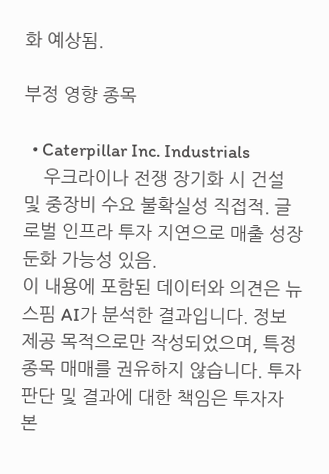화 예상됨.

부정 영향 종목

  • Caterpillar Inc. Industrials
    우크라이나 전쟁 장기화 시 건설 및 중장비 수요 불확실성 직접적. 글로벌 인프라 투자 지연으로 매출 성장 둔화 가능성 있음.
이 내용에 포함된 데이터와 의견은 뉴스핌 AI가 분석한 결과입니다. 정보 제공 목적으로만 작성되었으며, 특정 종목 매매를 권유하지 않습니다. 투자 판단 및 결과에 대한 책임은 투자자 본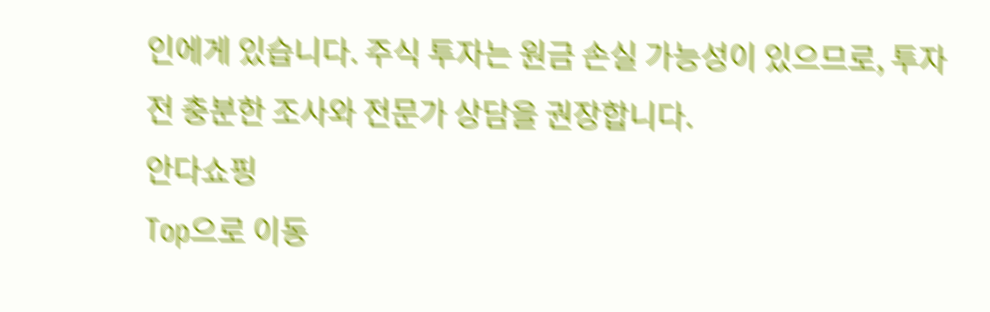인에게 있습니다. 주식 투자는 원금 손실 가능성이 있으므로, 투자 전 충분한 조사와 전문가 상담을 권장합니다.
안다쇼핑
Top으로 이동